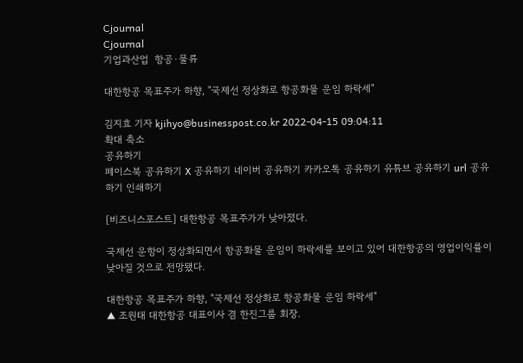Cjournal
Cjournal
기업과산업  항공·물류

대한항공 목표주가 하향, "국제선 정상화로 항공화물 운임 하락세"

김지효 기자 kjihyo@businesspost.co.kr 2022-04-15 09:04:11
확대 축소
공유하기
페이스북 공유하기 X 공유하기 네이버 공유하기 카카오톡 공유하기 유튜브 공유하기 url 공유하기 인쇄하기

[비즈니스포스트] 대한항공 목표주가가 낮아졌다.

국제선 운항이 정상화되면서 항공화물 운임이 하락세를 보이고 있어 대한항공의 영업이익률이 낮아질 것으로 전망됐다.

대한항공 목표주가 하향, "국제선 정상화로 항공화물 운임 하락세"
▲ 조원태 대한항공 대표이사 겸 한진그룹 회장.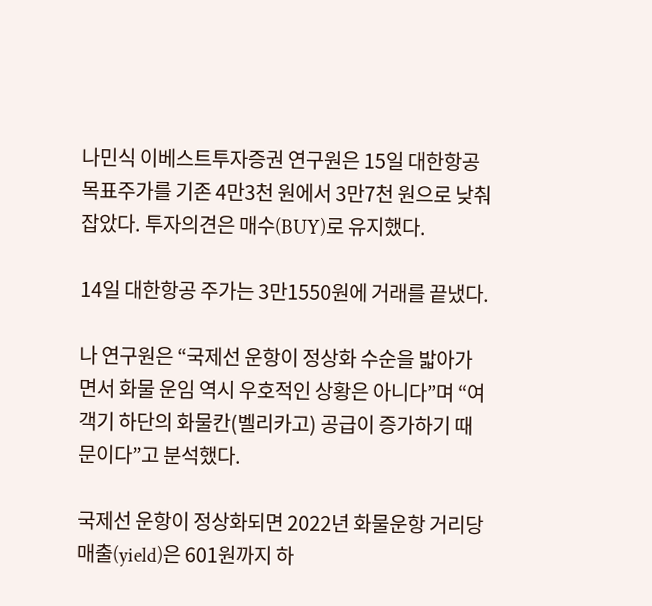나민식 이베스트투자증권 연구원은 15일 대한항공 목표주가를 기존 4만3천 원에서 3만7천 원으로 낮춰잡았다. 투자의견은 매수(BUY)로 유지했다.

14일 대한항공 주가는 3만1550원에 거래를 끝냈다.

나 연구원은 “국제선 운항이 정상화 수순을 밟아가면서 화물 운임 역시 우호적인 상황은 아니다”며 “여객기 하단의 화물칸(벨리카고) 공급이 증가하기 때문이다”고 분석했다.

국제선 운항이 정상화되면 2022년 화물운항 거리당 매출(yield)은 601원까지 하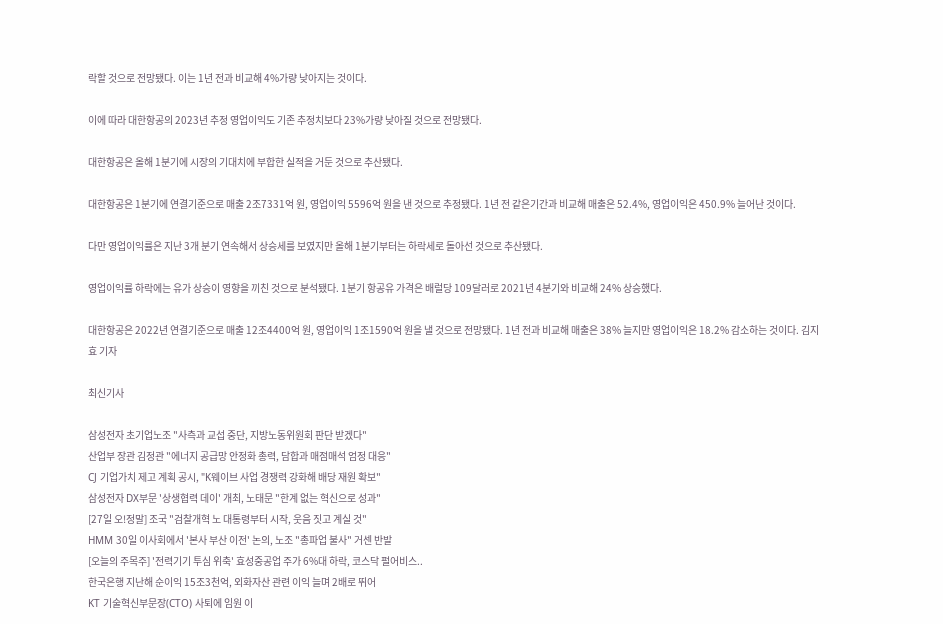락할 것으로 전망됐다. 이는 1년 전과 비교해 4%가량 낮아지는 것이다.

이에 따라 대한항공의 2023년 추정 영업이익도 기존 추정치보다 23%가량 낮아질 것으로 전망됐다.

대한항공은 올해 1분기에 시장의 기대치에 부합한 실적을 거둔 것으로 추산됐다.

대한항공은 1분기에 연결기준으로 매출 2조7331억 원, 영업이익 5596억 원을 낸 것으로 추정됐다. 1년 전 같은기간과 비교해 매출은 52.4%, 영업이익은 450.9% 늘어난 것이다.

다만 영업이익률은 지난 3개 분기 연속해서 상승세를 보였지만 올해 1분기부터는 하락세로 돌아선 것으로 추산됐다.

영업이익률 하락에는 유가 상승이 영향을 끼친 것으로 분석됐다. 1분기 항공유 가격은 배럴당 109달러로 2021년 4분기와 비교해 24% 상승했다.

대한항공은 2022년 연결기준으로 매출 12조4400억 원, 영업이익 1조1590억 원을 낼 것으로 전망됐다. 1년 전과 비교해 매출은 38% 늘지만 영업이익은 18.2% 감소하는 것이다. 김지효 기자

최신기사

삼성전자 초기업노조 "사측과 교섭 중단, 지방노동위원회 판단 받겠다"
산업부 장관 김정관 "에너지 공급망 안정화 총력, 담합과 매점매석 엄정 대응"
CJ 기업가치 제고 계획 공시, "K웨이브 사업 경쟁력 강화해 배당 재원 확보"
삼성전자 DX부문 '상생협력 데이' 개최, 노태문 "한계 없는 혁신으로 성과"
[27일 오!정말] 조국 "검찰개혁 노 대통령부터 시작, 웃음 짓고 계실 것"
HMM 30일 이사회에서 '본사 부산 이전' 논의, 노조 "총파업 불사" 거센 반발
[오늘의 주목주] '전력기기 투심 위축' 효성중공업 주가 6%대 하락, 코스닥 펄어비스..
한국은행 지난해 순이익 15조3천억, 외화자산 관련 이익 늘며 2배로 뛰어
KT 기술혁신부문장(CTO) 사퇴에 임원 이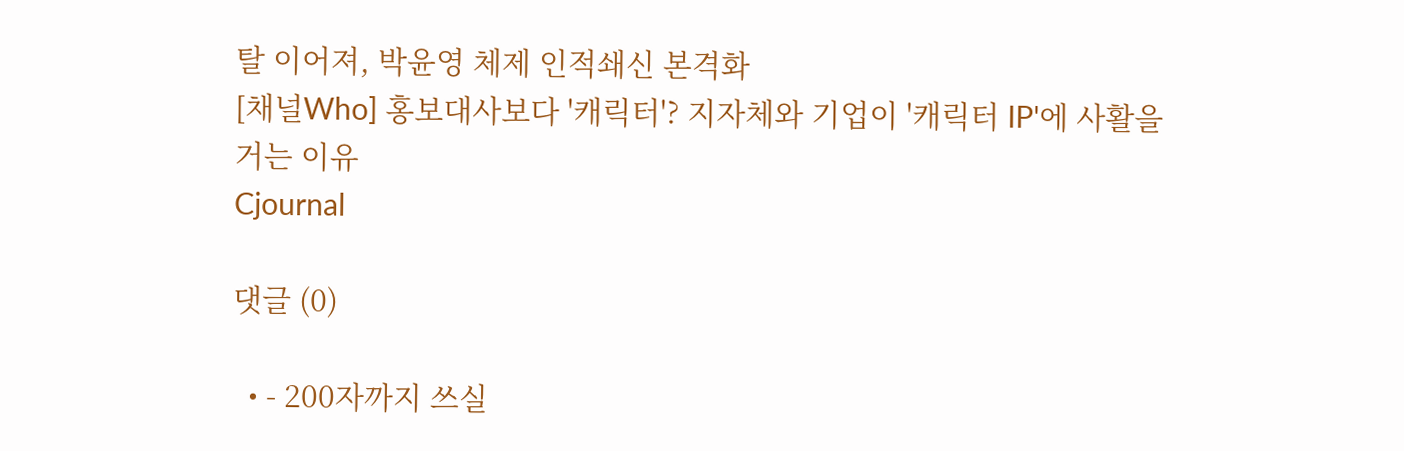탈 이어져, 박윤영 체제 인적쇄신 본격화
[채널Who] 홍보대사보다 '캐릭터'? 지자체와 기업이 '캐릭터 IP'에 사활을 거는 이유
Cjournal

댓글 (0)

  • - 200자까지 쓰실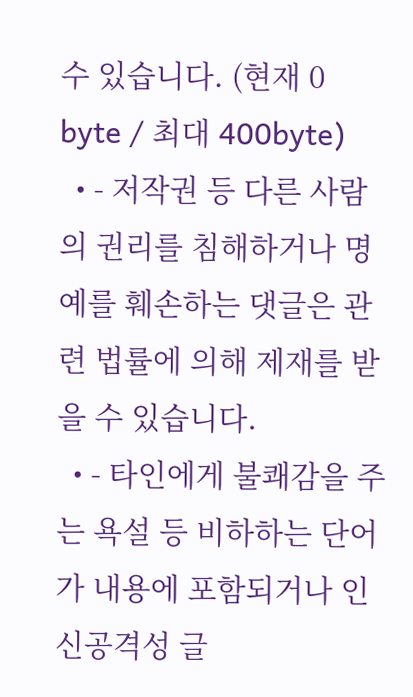수 있습니다. (현재 0 byte / 최대 400byte)
  • - 저작권 등 다른 사람의 권리를 침해하거나 명예를 훼손하는 댓글은 관련 법률에 의해 제재를 받을 수 있습니다.
  • - 타인에게 불쾌감을 주는 욕설 등 비하하는 단어가 내용에 포함되거나 인신공격성 글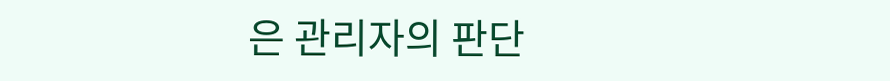은 관리자의 판단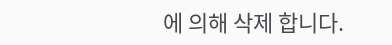에 의해 삭제 합니다.